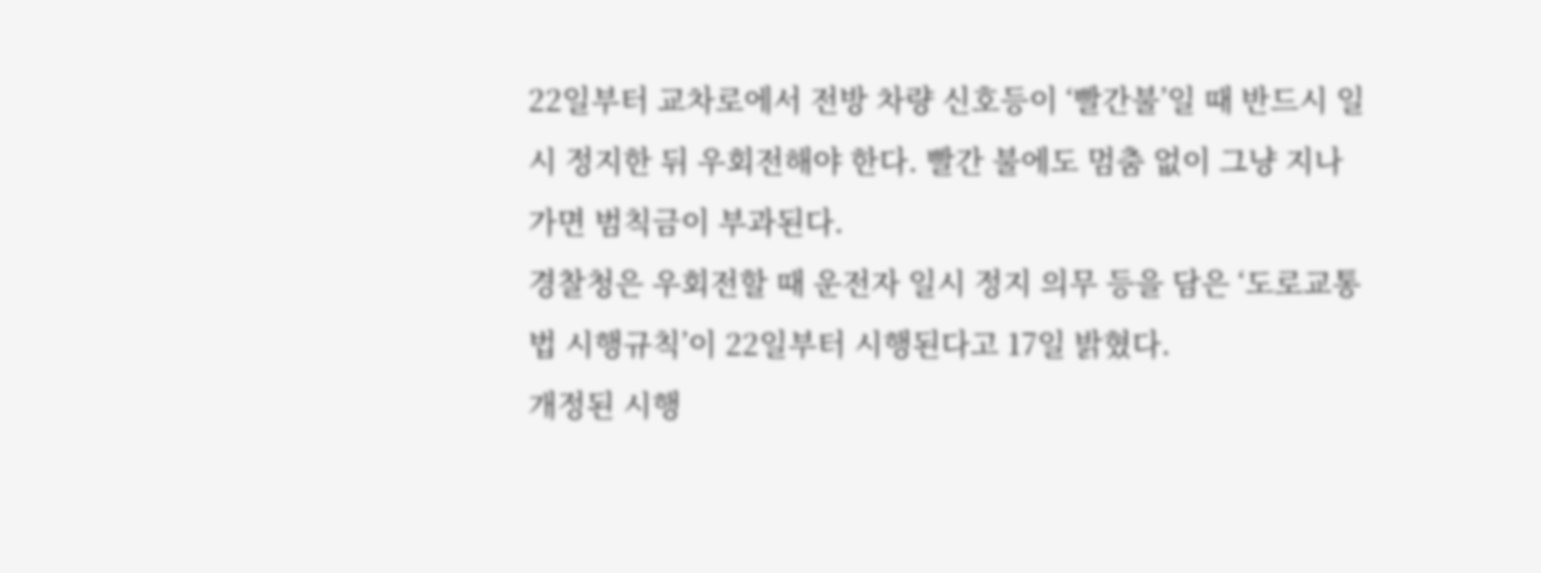22일부터 교차로에서 전방 차량 신호등이 ‘빨간불’일 때 반드시 일시 정지한 뒤 우회전해야 한다. 빨간 불에도 멈춤 없이 그냥 지나가면 범칙금이 부과된다.
경찰청은 우회전할 때 운전자 일시 정지 의무 등을 담은 ‘도로교통법 시행규칙’이 22일부터 시행된다고 17일 밝혔다.
개정된 시행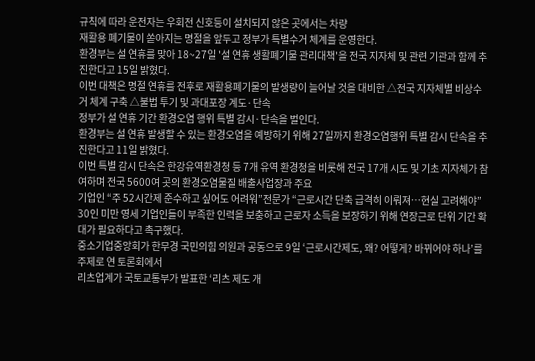규칙에 따라 운전자는 우회전 신호등이 설치되지 않은 곳에서는 차량
재활용 폐기물이 쏟아지는 명절을 앞두고 정부가 특별수거 체계를 운영한다.
환경부는 설 연휴를 맞아 18~27일 '설 연휴 생활폐기물 관리대책'을 전국 지자체 및 관련 기관과 함께 추진한다고 15일 밝혔다.
이번 대책은 명절 연휴를 전후로 재활용폐기물의 발생량이 늘어날 것을 대비한 △전국 지자체별 비상수거 체계 구축 △불법 투기 및 과대포장 계도·단속
정부가 설 연휴 기간 환경오염 행위 특별 감시·단속을 벌인다.
환경부는 설 연휴 발생할 수 있는 환경오염을 예방하기 위해 27일까지 환경오염행위 특별 감시 단속을 추진한다고 11일 밝혔다.
이번 특별 감시 단속은 한강유역환경청 등 7개 유역 환경청을 비롯해 전국 17개 시도 및 기초 지자체가 참여하며 전국 5600여 곳의 환경오염물질 배출사업장과 주요
기업인 “주 52시간제 준수하고 싶어도 어려워”전문가 “근로시간 단축 급격히 이뤄져…현실 고려해야”
30인 미만 영세 기업인들이 부족한 인력을 보충하고 근로자 소득을 보장하기 위해 연장근로 단위 기간 확대가 필요하다고 촉구했다.
중소기업중앙회가 한무경 국민의힘 의원과 공동으로 9일 ‘근로시간제도, 왜? 어떻게? 바뀌어야 하나’를 주제로 연 토론회에서
리츠업계가 국토교통부가 발표한 ‘리츠 제도 개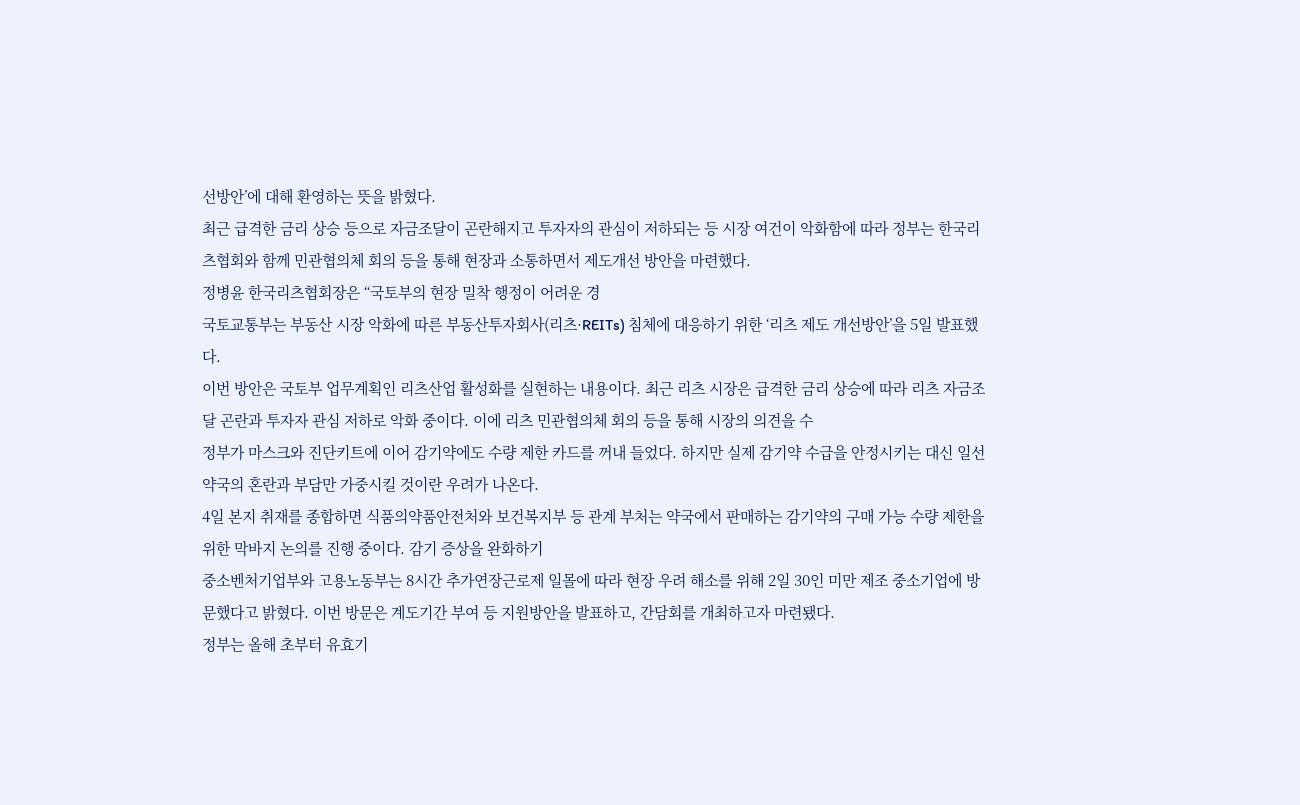선방안’에 대해 환영하는 뜻을 밝혔다.
최근 급격한 금리 상승 등으로 자금조달이 곤란해지고 투자자의 관심이 저하되는 등 시장 여건이 악화함에 따라 정부는 한국리츠협회와 함께 민관협의체 회의 등을 통해 현장과 소통하면서 제도개선 방안을 마련했다.
정병윤 한국리츠협회장은 “국토부의 현장 밀착 행정이 어려운 경
국토교통부는 부동산 시장 악화에 따른 부동산투자회사(리츠·REITs) 침체에 대응하기 위한 ‘리츠 제도 개선방안’을 5일 발표했다.
이번 방안은 국토부 업무계획인 리츠산업 활성화를 실현하는 내용이다. 최근 리츠 시장은 급격한 금리 상승에 따라 리츠 자금조달 곤란과 투자자 관심 저하로 악화 중이다. 이에 리츠 민관협의체 회의 등을 통해 시장의 의견을 수
정부가 마스크와 진단키트에 이어 감기약에도 수량 제한 카드를 꺼내 들었다. 하지만 실제 감기약 수급을 안정시키는 대신 일선 약국의 혼란과 부담만 가중시킬 것이란 우려가 나온다.
4일 본지 취재를 종합하면 식품의약품안전처와 보건복지부 등 관계 부처는 약국에서 판매하는 감기약의 구매 가능 수량 제한을 위한 막바지 논의를 진행 중이다. 감기 증상을 완화하기
중소벤처기업부와 고용노동부는 8시간 추가연장근로제 일몰에 따라 현장 우려 해소를 위해 2일 30인 미만 제조 중소기업에 방문했다고 밝혔다. 이번 방문은 계도기간 부여 등 지원방안을 발표하고, 간담회를 개최하고자 마련됐다.
정부는 올해 초부터 유효기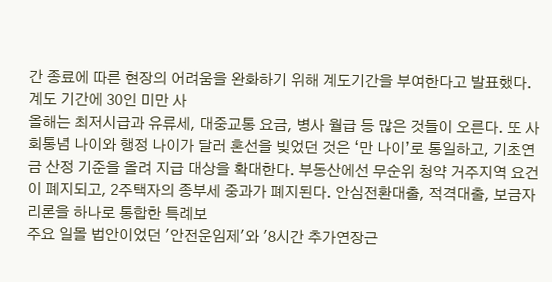간 종료에 따른 현장의 어려움을 완화하기 위해 계도기간을 부여한다고 발표했다. 계도 기간에 30인 미만 사
올해는 최저시급과 유류세, 대중교통 요금, 병사 월급 등 많은 것들이 오른다. 또 사회통념 나이와 행정 나이가 달러 혼선을 빚었던 것은 ‘만 나이’로 통일하고, 기초연금 산정 기준을 올려 지급 대상을 확대한다. 부동산에선 무순위 청약 거주지역 요건이 폐지되고, 2주택자의 종부세 중과가 폐지된다. 안심전환대출, 적격대출, 보금자리론을 하나로 통합한 특례보
주요 일몰 법안이었던 '안전운임제'와 '8시간 추가연장근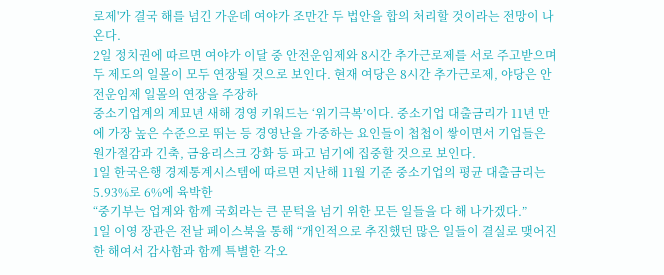로제'가 결국 해를 넘긴 가운데 여야가 조만간 두 법안을 합의 처리할 것이라는 전망이 나온다.
2일 정치권에 따르면 여야가 이달 중 안전운임제와 8시간 추가근로제를 서로 주고받으며 두 제도의 일몰이 모두 연장될 것으로 보인다. 현재 여당은 8시간 추가근로제, 야당은 안전운임제 일몰의 연장을 주장하
중소기업계의 계묘년 새해 경영 키워드는 ‘위기극복’이다. 중소기업 대출금리가 11년 만에 가장 높은 수준으로 뛰는 등 경영난을 가중하는 요인들이 첩첩이 쌓이면서 기업들은 원가절감과 긴축, 금융리스크 강화 등 파고 넘기에 집중할 것으로 보인다.
1일 한국은행 경제통계시스템에 따르면 지난해 11월 기준 중소기업의 평균 대출금리는 5.93%로 6%에 육박한
“중기부는 업계와 함께 국회라는 큰 문턱을 넘기 위한 모든 일들을 다 해 나가겠다.”
1일 이영 장관은 전날 페이스북을 통해 “개인적으로 추진했던 많은 일들이 결실로 맺어진 한 해여서 감사함과 함께 특별한 각오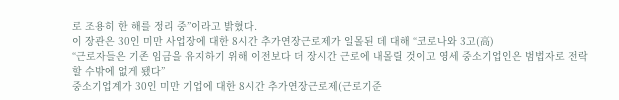로 조용히 한 해를 정리 중”이라고 밝혔다.
이 장관은 30인 미만 사업장에 대한 8시간 추가연장근로제가 일몰된 데 대해 “코로나와 3고(高)
“근로자들은 기존 임금을 유지하기 위해 이전보다 더 장시간 근로에 내몰릴 것이고 영세 중소기업인은 범법자로 전락할 수밖에 없게 됐다”
중소기업계가 30인 미만 기업에 대한 8시간 추가연장근로제(근로기준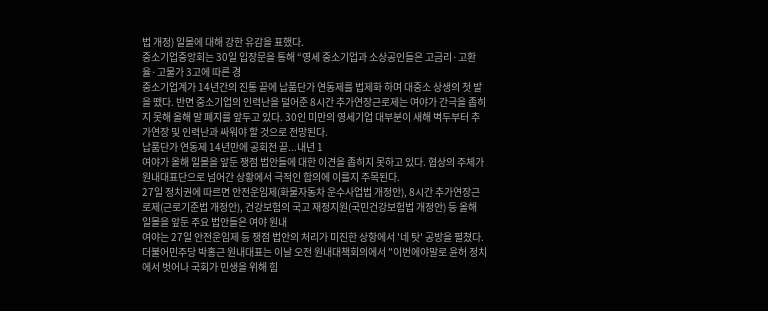법 개정) 일몰에 대해 강한 유감을 표했다.
중소기업중앙회는 30일 입장문을 통해 “영세 중소기업과 소상공인들은 고금리·고환율·고물가 3고에 따른 경
중소기업계가 14년간의 진통 끝에 납품단가 연동제를 법제화 하며 대중소 상생의 첫 발을 뗐다. 반면 중소기업의 인력난을 덜어준 8시간 추가연장근로제는 여야가 간극을 좁히지 못해 올해 말 폐지를 앞두고 있다. 30인 미만의 영세기업 대부분이 새해 벽두부터 추가연장 및 인력난과 싸워야 할 것으로 전망된다.
납품단가 연동제 14년만에 공회전 끝...내년 1
여야가 올해 일몰을 앞둔 쟁점 법안들에 대한 이견을 좁히지 못하고 있다. 협상의 주체가 원내대표단으로 넘어간 상황에서 극적인 합의에 이를지 주목된다.
27일 정치권에 따르면 안전운임제(화물자동차 운수사업법 개정안), 8시간 추가연장근로제(근로기준법 개정안), 건강보험의 국고 재정지원(국민건강보험법 개정안) 등 올해 일몰을 앞둔 주요 법안들은 여야 원내
여야는 27일 안전운임제 등 쟁점 법안의 처리가 미진한 상항에서 '네 탓' 공방을 펼쳤다.
더불어민주당 박홍근 원내대표는 이날 오전 원내대책회의에서 "이번에야말로 윤허 정치에서 벗어나 국회가 민생을 위해 힘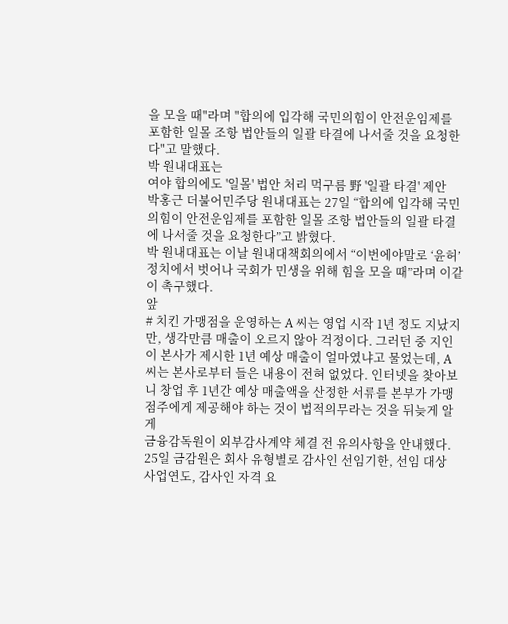을 모을 때"라며 "합의에 입각해 국민의힘이 안전운임제를 포함한 일몰 조항 법안들의 일괄 타결에 나서줄 것을 요청한다"고 말했다.
박 원내대표는
여야 합의에도 '일몰' 법안 처리 먹구름 野 '일괄 타결' 제안
박홍근 더불어민주당 원내대표는 27일 “합의에 입각해 국민의힘이 안전운임제를 포함한 일몰 조항 법안들의 일괄 타결에 나서줄 것을 요청한다”고 밝혔다.
박 원내대표는 이날 원내대책회의에서 “이번에야말로 ‘윤허’ 정치에서 벗어나 국회가 민생을 위해 힘을 모을 때”라며 이같이 촉구했다.
앞
# 치킨 가맹점을 운영하는 A 씨는 영업 시작 1년 정도 지났지만, 생각만큼 매출이 오르지 않아 걱정이다. 그러던 중 지인이 본사가 제시한 1년 예상 매출이 얼마였냐고 물었는데, A 씨는 본사로부터 들은 내용이 전혀 없었다. 인터넷을 찾아보니 창업 후 1년간 예상 매출액을 산정한 서류를 본부가 가맹점주에게 제공해야 하는 것이 법적의무라는 것을 뒤늦게 알게
금융감독원이 외부감사계약 체결 전 유의사항을 안내했다.
25일 금감원은 회사 유형별로 감사인 선임기한, 선임 대상 사업연도, 감사인 자격 요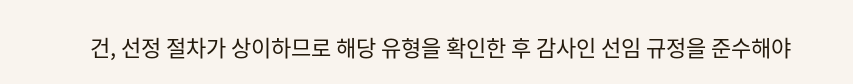건, 선정 절차가 상이하므로 해당 유형을 확인한 후 감사인 선임 규정을 준수해야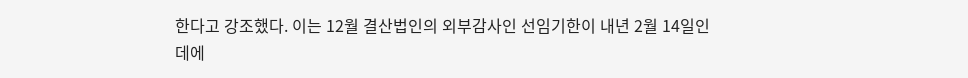한다고 강조했다. 이는 12월 결산법인의 외부감사인 선임기한이 내년 2월 14일인 데에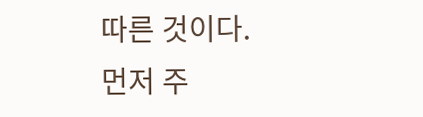따른 것이다.
먼저 주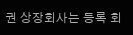권 상장회사는 등록 회